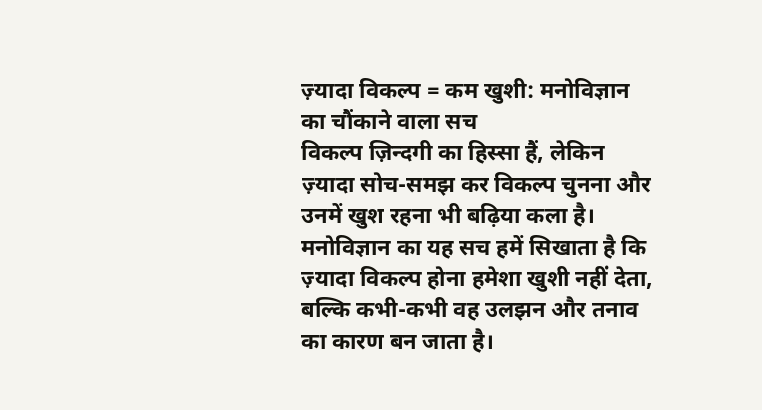ज़्यादा विकल्प = कम खुशी: मनोविज्ञान का चौंकाने वाला सच
विकल्प ज़िन्दगी का हिस्सा हैं, लेकिन ज़्यादा सोच-समझ कर विकल्प चुनना और उनमें खुश रहना भी बढ़िया कला है। मनोविज्ञान का यह सच हमें सिखाता है कि ज़्यादा विकल्प होना हमेशा खुशी नहीं देता, बल्कि कभी-कभी वह उलझन और तनाव का कारण बन जाता है।